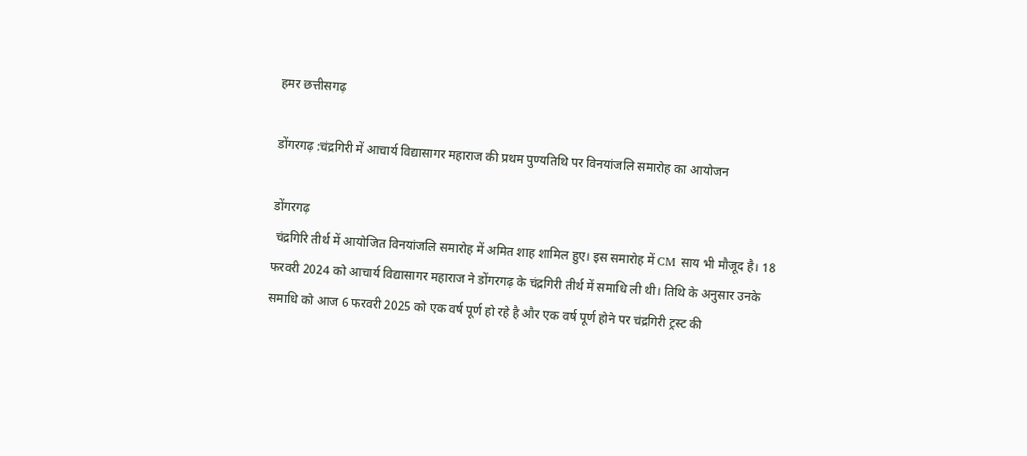हमर छत्तीसगढ़

डोंगरगढ़ :चंद्रगिरी में आचार्य विद्यासागर महाराज की प्रथम पुण्यतिथि पर विनयांजलि समारोह का आयोजन

डोंगरगढ़
 चंद्रगिरि तीर्थ में आयोजित विनयांजलि समारोह में अमित शाह शामिल हुए। इस समारोह में CM साय भी मौजूद है। 18 फरवरी 2024 को आचार्य विद्यासागर महाराज ने डोंगरगढ़ के चंद्रगिरी तीर्थ में समाधि ली थी। तिथि के अनुसार उनके समाधि को आज 6 फरवरी 2025 को एक वर्ष पूर्ण हो रहे है और एक वर्ष पूर्ण होने पर चंद्रगिरी ट्रस्ट की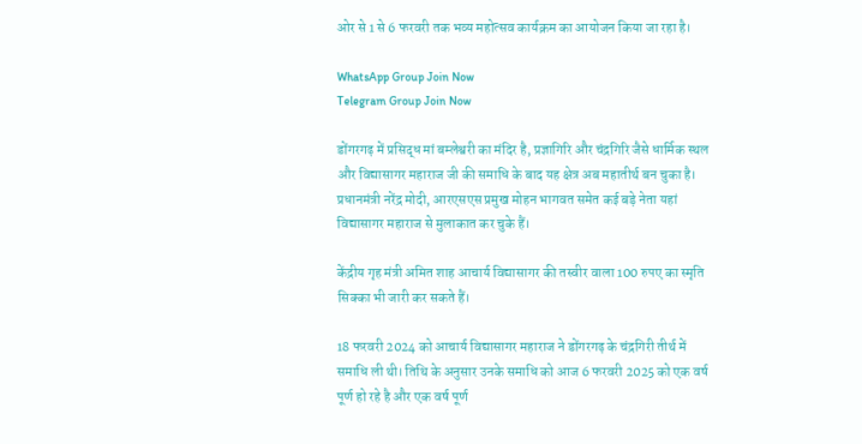ओर से 1 से 6 फरवरी तक भव्य महोत्सव कार्यक्रम का आयोजन किया जा रहा है।

WhatsApp Group Join Now
Telegram Group Join Now

डोंगरगढ़ में प्रसिद्ध मां बम्लेश्वरी का मंदिर है, प्रज्ञागिरि और चंद्रगिरि जैसे धार्मिक स्थल और विद्यासागर महाराज जी की समाधि के बाद यह क्षेत्र अब महातीर्थ बन चुका है। प्रधानमंत्री नरेंद्र मोदी, आरएसएस प्रमुख मोहन भागवत समेत कई बड़े नेता यहां विद्यासागर महाराज से मुलाकात कर चुके हैं।

केंद्रीय गृह मंत्री अमित शाह आचार्य विद्यासागर की तस्वीर वाला 100 रुपए का स्मृति सिक्का भी जारी कर सकते हैं।

18 फरवरी 2024 को आचार्य विद्यासागर महाराज ने डोंगरगढ़ के चंद्रगिरी तीर्थ में समाधि ली थी। तिथि के अनुसार उनके समाधि को आज 6 फरवरी 2025 को एक वर्ष पूर्ण हो रहे है और एक वर्ष पूर्ण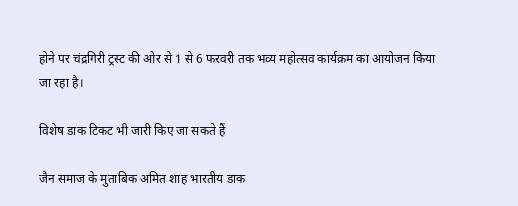होने पर चंद्रगिरी ट्रस्ट की ओर से 1 से 6 फरवरी तक भव्य महोत्सव कार्यक्रम का आयोजन किया जा रहा है।

विशेष डाक टिकट भी जारी किए जा सकते हैं

जैन समाज के मुताबिक अमित शाह भारतीय डाक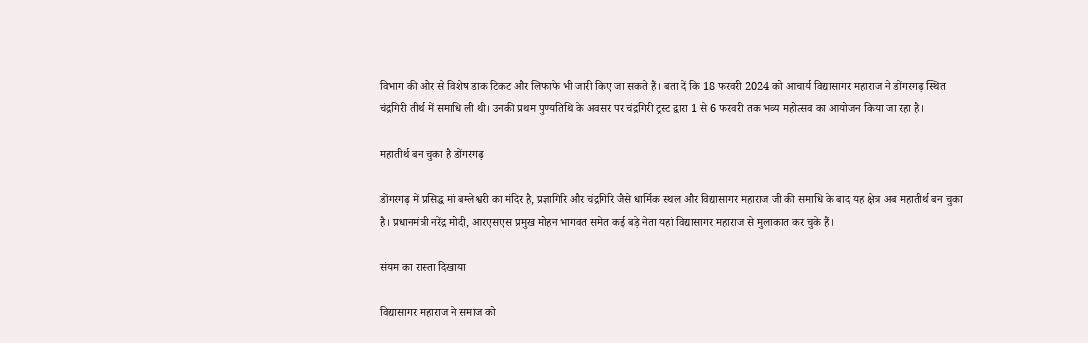विभाग की ओर से विशेष डाक टिकट और लिफाफे भी जारी किए जा सकते हैं। बता दें कि 18 फरवरी 2024 को आचार्य विद्यासागर महाराज ने डोंगरगढ़ स्थित चंद्रगिरी तीर्थ में समाधि ली थी। उनकी प्रथम पुण्यतिथि के अवसर पर चंद्रगिरी ट्रस्ट द्वारा 1 से 6 फरवरी तक भव्य महोत्सव का आयोजन किया जा रहा है।

महातीर्थ बन चुका है डोंगरगढ़

डोंगरगढ़ में प्रसिद्ध मां बम्लेश्वरी का मंदिर है, प्रज्ञागिरि और चंद्रगिरि जैसे धार्मिक स्थल और विद्यासागर महाराज जी की समाधि के बाद यह क्षेत्र अब महातीर्थ बन चुका है। प्रधानमंत्री नरेंद्र मोदी, आरएसएस प्रमुख मोहन भागवत समेत कई बड़े नेता यहां विद्यासागर महाराज से मुलाकात कर चुके हैं।

संयम का रास्ता दिखाया

विद्यासागर महाराज ने समाज को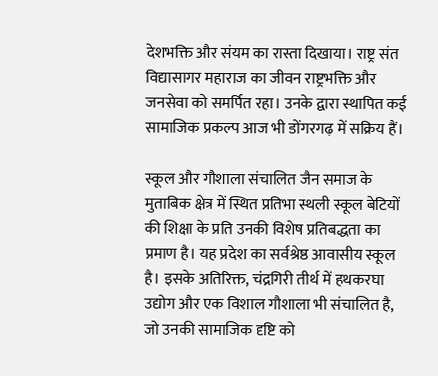देशभक्ति और संयम का रास्ता दिखाया। राष्ट्र संत विद्यासागर महाराज का जीवन राष्ट्रभक्ति और जनसेवा को समर्पित रहा। उनके द्वारा स्थापित कई सामाजिक प्रकल्प आज भी डोंगरगढ़ में सक्रिय हैं।

स्कूल और गौशाला संचालित जैन समाज के मुताबिक क्षेत्र में स्थित प्रतिभा स्थली स्कूल बेटियों की शिक्षा के प्रति उनकी विशेष प्रतिबद्धता का प्रमाण है। यह प्रदेश का सर्वश्रेष्ठ आवासीय स्कूल है। इसके अतिरिक्त, चंद्रगिरी तीर्थ में हथकरघा उद्योग और एक विशाल गौशाला भी संचालित है, जो उनकी सामाजिक दृष्टि को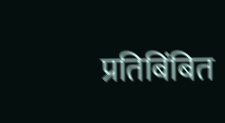प्रतिबिंबित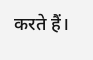करते हैं।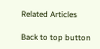Related Articles

Back to top button